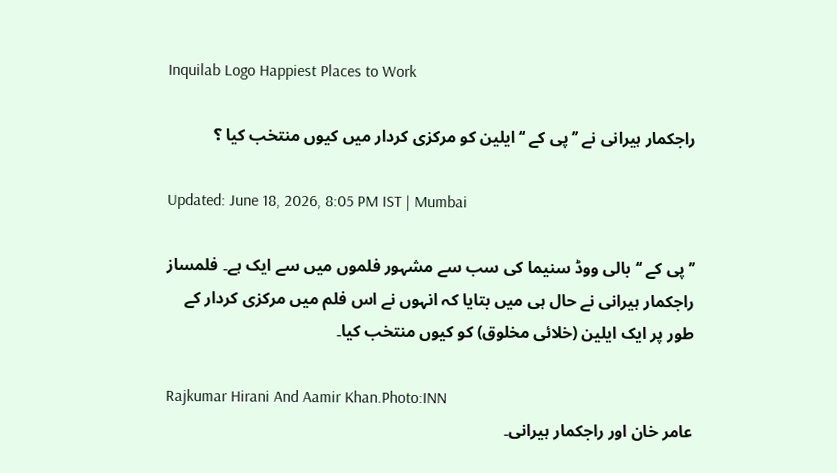Inquilab Logo Happiest Places to Work

راجکمار ہیرانی نے ’’پی کے ‘‘ایلین کو مرکزی کردار میں کیوں منتخب کیا ؟

Updated: June 18, 2026, 8:05 PM IST | Mumbai

’’پی کے ‘‘بالی ووڈ سنیما کی سب سے مشہور فلموں میں سے ایک ہے۔ فلمساز راجکمار ہیرانی نے حال ہی میں بتایا کہ انہوں نے اس فلم میں مرکزی کردار کے طور پر ایک ایلین (خلائی مخلوق) کو کیوں منتخب کیا۔

Rajkumar Hirani And Aamir Khan.Photo:INN
عامر خان اور راجکمار ہیرانی۔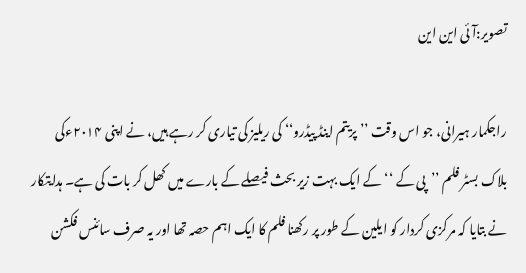تصویر:آئی این این

راجکمار ہیرانی، جو اس وقت ’’پریتم اینڈ پیڈرو‘‘ کی ریلیز کی تیاری کر رہے ہیں، نے اپنی ۲۰۱۴ءکی بلاک بسٹر فلم ’’پی کے ‘‘کے ایک بہت زیر بحث فیصلے کے بارے میں کھل کر بات کی ہے۔ ہدایتکار نے بتایا کہ مرکزی کردار کو ایلین کے طور پر رکھنا فلم کا ایک اہم حصہ تھا اور یہ صرف سائنس فکشن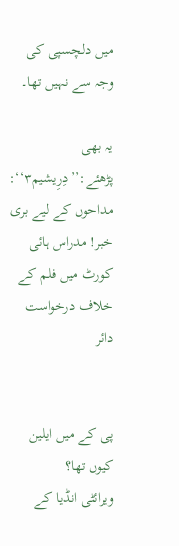میں دلچسپی کی وجہ سے نہیں تھا۔

یہ بھی پڑھئے:’’دِرِیشیم۳‘‘: مداحوں کے لیے بری خبر! مدراس ہائی کورٹ میں فلم کے خلاف درخواست دائر


پی کے میں ایلین کیوں تھا؟
ویرائٹی انڈیا کے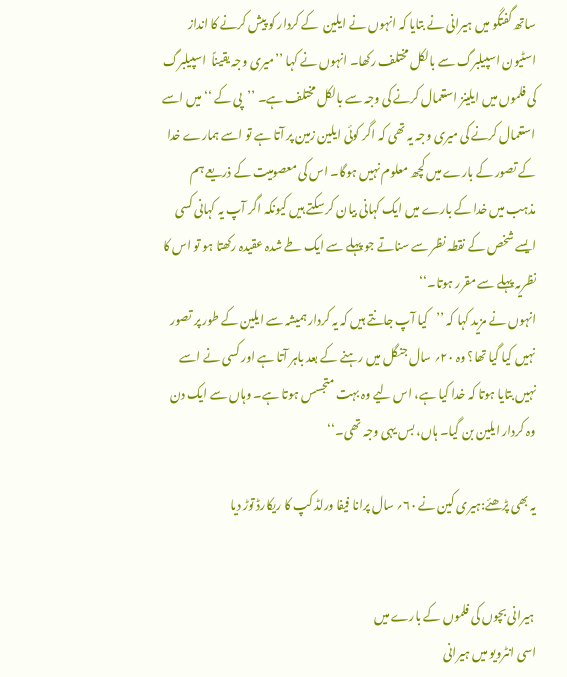ساتھ گفتگو میں ہیرانی نے بتایا کہ انہوں نے ایلین  کے کردار کو پیش کرنے کا انداز اسٹیون اسپیلبرگ سے بالکل مختلف رکھا۔ انہوں نے کہا ’’میری وجہ یقیناً  اسپیلبرگ کی فلموں میں ایلینز استعمال کرنے کی وجہ سے بالکل مختلف ہے۔ ’’پی کے ‘‘ میں اسے استعمال کرنے کی میری وجہ یہ تھی کہ اگر کوئی ایلین زمین پر آتا ہے تو اسے ہمارے خدا کے تصور کے بارے میں کچھ معلوم نہیں ہوگا۔ اس کی معصومیت کے ذریعے ہم مذہب میں خدا کے بارے میں ایک کہانی بیان کر سکتے ہیں کیونکہ اگر آپ یہ کہانی کسی ایسے شخص کے نقطہ نظر سے سناتے جو پہلے سے ایک طے شدہ عقیدہ رکھتا ہو تو اس کا نظریہ پہلے سے مقرر ہوتا۔‘‘
انہوں نے مزید کہا کہ ’’کیا آپ جانتے ہیں کہ یہ کردار ہمیشہ سے ایلین کے طور پر تصور نہیں کیا گیا تھا؟ وہ ۲۰؍ سال جنگل میں رہنے کے بعد باہر آتا ہے اور کسی نے اسے نہیں بتایا ہوتا کہ خدا کیا ہے، اس لیے وہ بہت متجسس ہوتا ہے۔ وہاں سے ایک دن وہ کردار ایلین بن گیا۔ ہاں، بس یہی وجہ تھی۔‘‘

یہ بھی پڑھئے:ہیری کین نے ۶۰؍ سال پرانا فیفا ورلڈ کپ کا ریکارڈ توڑ دیا


 ہیرانی بچوں کی فلموں کے بارے میں
اسی انٹرویو میں ہیرانی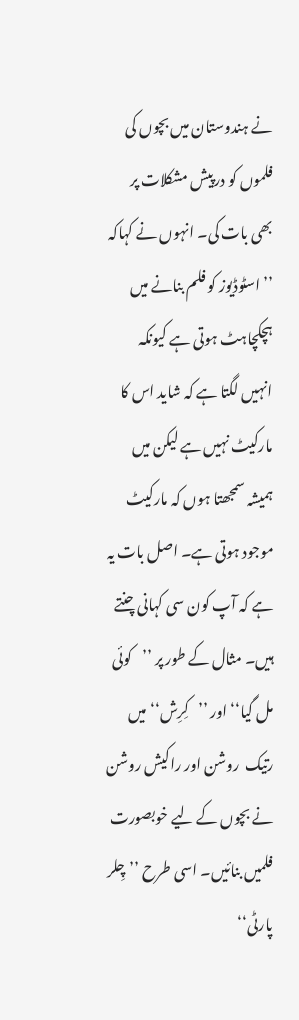نے ہندوستان میں بچوں کی فلموں کو درپیش مشکلات پر بھی بات کی۔ انہوں نے کہاکہ ’’ اسٹوڈیوز کو فلم بنانے میں ہچکچاہٹ ہوتی ہے کیونکہ انہیں لگتا ہے کہ شاید اس کا مارکیٹ نہیں ہے لیکن میں ہمیشہ سمجھتا ہوں کہ مارکیٹ موجود ہوتی ہے۔ اصل بات یہ ہے کہ آپ کون سی کہانی چنتے ہیں۔ مثال کے طور پر ’’کوئی مل گیا‘‘ اور ’’کِرِش‘‘ میں رتیک  روشن اور راکیش روشن نے بچوں کے لیے خوبصورت فلمیں بنائیں۔ اسی طرح ’’چِلر پارٹی‘‘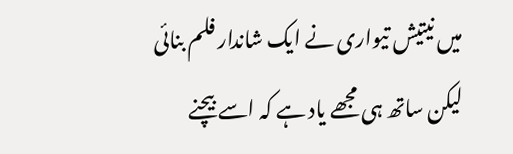میں نیتیش تیواری نے ایک شاندار فلم بنائی لیکن ساتھ ہی مجھے یاد ہے کہ اسے بیچنے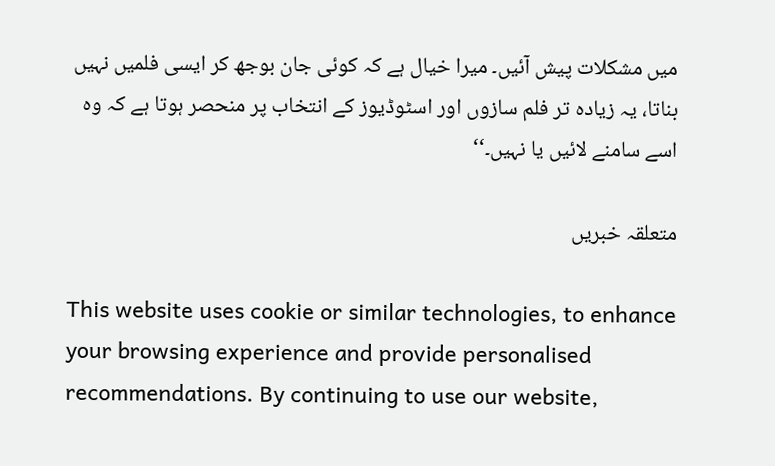میں مشکلات پیش آئیں۔ میرا خیال ہے کہ کوئی جان بوجھ کر ایسی فلمیں نہیں بناتا، یہ زیادہ تر فلم سازوں اور اسٹوڈیوز کے انتخاب پر منحصر ہوتا ہے کہ وہ اسے سامنے لائیں یا نہیں۔‘‘

متعلقہ خبریں

This website uses cookie or similar technologies, to enhance your browsing experience and provide personalised recommendations. By continuing to use our website,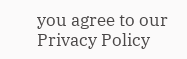you agree to our Privacy Policy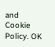and Cookie Policy. OK